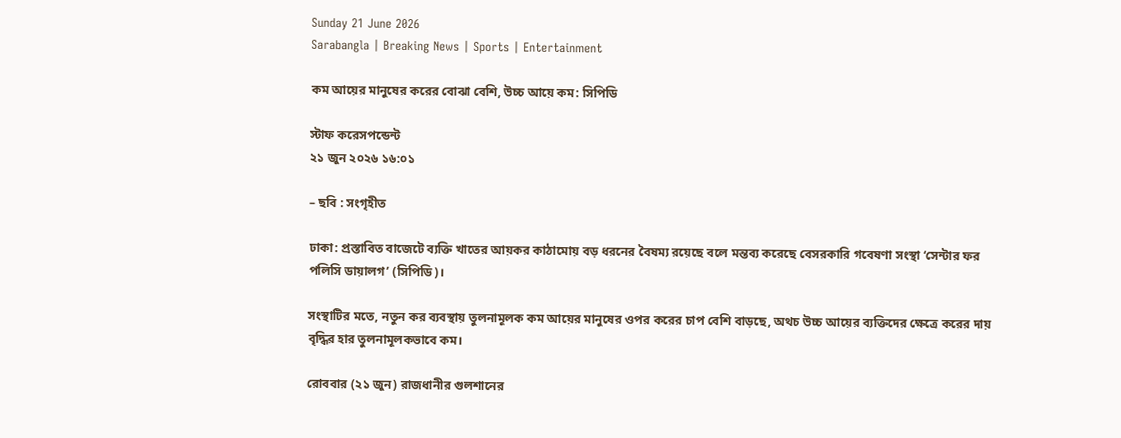Sunday 21 June 2026
Sarabangla | Breaking News | Sports | Entertainment

কম আয়ের মানুষের করের বোঝা বেশি, উচ্চ আয়ে কম: সিপিডি

স্টাফ করেসপন্ডেন্ট
২১ জুন ২০২৬ ১৬:০১

– ছবি : সংগৃহীত

ঢাকা: প্রস্তাবিত বাজেটে ব্যক্তি খাতের আয়কর কাঠামোয় বড় ধরনের বৈষম্য রয়েছে বলে মন্তব্য করেছে বেসরকারি গবেষণা সংস্থা ‘সেন্টার ফর পলিসি ডায়ালগ’ (সিপিডি)।

সংস্থাটির মতে, নতুন কর ব্যবস্থায় তুলনামূলক কম আয়ের মানুষের ওপর করের চাপ বেশি বাড়ছে, অথচ উচ্চ আয়ের ব্যক্তিদের ক্ষেত্রে করের দায় বৃদ্ধির হার তুলনামূলকভাবে কম।

রোববার (২১ জুন) রাজধানীর গুলশানের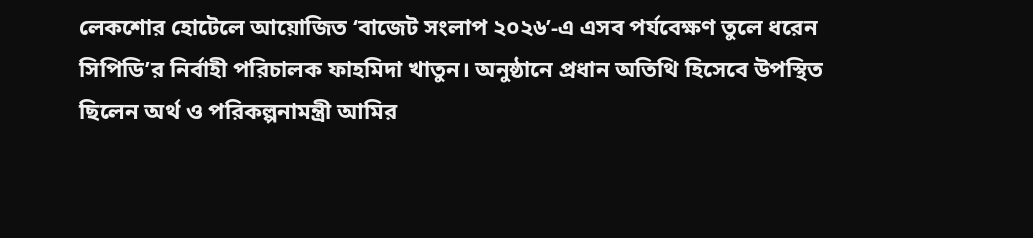লেকশোর হোটেলে আয়োজিত ‘বাজেট সংলাপ ২০২৬’-এ এসব পর্যবেক্ষণ তুলে ধরেন সিপিডি’র নির্বাহী পরিচালক ফাহমিদা খাতুন। অনুষ্ঠানে প্রধান অতিথি হিসেবে উপস্থিত ছিলেন অর্থ ও পরিকল্পনামন্ত্রী আমির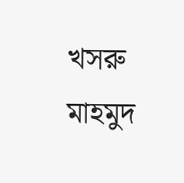খসরু মাহমুদ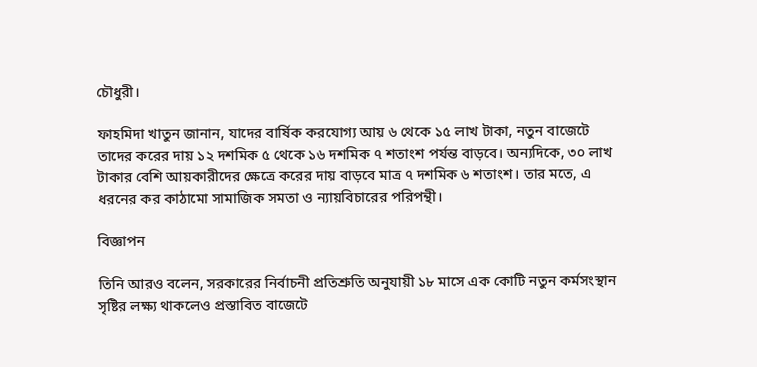চৌধুরী।

ফাহমিদা খাতুন জানান, যাদের বার্ষিক করযোগ্য আয় ৬ থেকে ১৫ লাখ টাকা, নতুন বাজেটে তাদের করের দায় ১২ দশমিক ৫ থেকে ১৬ দশমিক ৭ শতাংশ পর্যন্ত বাড়বে। অন্যদিকে, ৩০ লাখ টাকার বেশি আয়কারীদের ক্ষেত্রে করের দায় বাড়বে মাত্র ৭ দশমিক ৬ শতাংশ। তার মতে, এ ধরনের কর কাঠামো সামাজিক সমতা ও ন্যায়বিচারের পরিপন্থী।

বিজ্ঞাপন

তিনি আরও বলেন, সরকারের নির্বাচনী প্রতিশ্রুতি অনুযায়ী ১৮ মাসে এক কোটি নতুন কর্মসংস্থান সৃষ্টির লক্ষ্য থাকলেও প্রস্তাবিত বাজেটে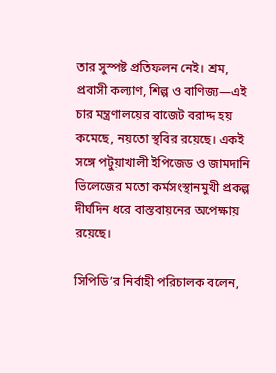তার সুস্পষ্ট প্রতিফলন নেই। শ্রম, প্রবাসী কল্যাণ, শিল্প ও বাণিজ্য—এই চার মন্ত্রণালয়ের বাজেট বরাদ্দ হয় কমেছে, নয়তো স্থবির রয়েছে। একই সঙ্গে পটুয়াখালী ইপিজেড ও জামদানি ভিলেজের মতো কর্মসংস্থানমুখী প্রকল্প দীর্ঘদিন ধরে বাস্তবায়নের অপেক্ষায় রয়েছে।

সিপিডি’র নির্বাহী পরিচালক বলেন,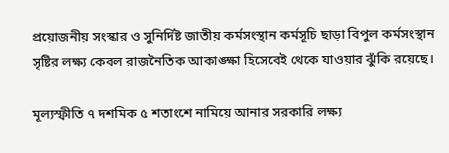প্রয়োজনীয় সংস্কার ও সুনির্দিষ্ট জাতীয় কর্মসংস্থান কর্মসূচি ছাড়া বিপুল কর্মসংস্থান সৃষ্টির লক্ষ্য কেবল রাজনৈতিক আকাঙ্ক্ষা হিসেবেই থেকে যাওয়ার ঝুঁকি রয়েছে।

মূল্যস্ফীতি ৭ দশমিক ৫ শতাংশে নামিয়ে আনার সরকারি লক্ষ্য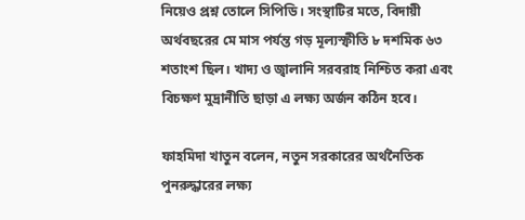নিয়েও প্রশ্ন তোলে সিপিডি। সংস্থাটির মতে, বিদায়ী অর্থবছরের মে মাস পর্যন্ত গড় মূল্যস্ফীতি ৮ দশমিক ৬৩ শতাংশ ছিল। খাদ্য ও জ্বালানি সরবরাহ নিশ্চিত করা এবং বিচক্ষণ মুদ্রানীতি ছাড়া এ লক্ষ্য অর্জন কঠিন হবে।

ফাহমিদা খাতুন বলেন, নতুন সরকারের অর্থনৈতিক পুনরুদ্ধারের লক্ষ্য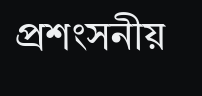প্রশংসনীয়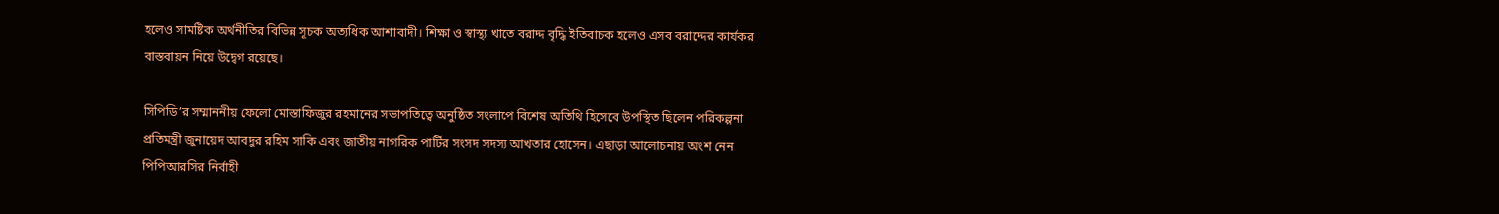হলেও সামষ্টিক অর্থনীতির বিভিন্ন সূচক অত্যধিক আশাবাদী। শিক্ষা ও স্বাস্থ্য খাতে বরাদ্দ বৃদ্ধি ইতিবাচক হলেও এসব বরাদ্দের কার্যকর বাস্তবায়ন নিয়ে উদ্বেগ রয়েছে।

সিপিডি’র সম্মাননীয় ফেলো মোস্তাফিজুর রহমানের সভাপতিত্বে অনুষ্ঠিত সংলাপে বিশেষ অতিথি হিসেবে উপস্থিত ছিলেন পরিকল্পনা প্রতিমন্ত্রী জুনায়েদ আবদুর রহিম সাকি এবং জাতীয় নাগরিক পার্টির সংসদ সদস্য আখতার হোসেন। এছাড়া আলোচনায় অংশ নেন পিপিআরসির নির্বাহী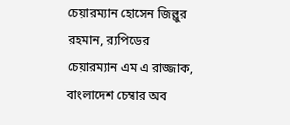চেয়ারম্যান হোসেন জিল্লুর রহমান, র‌্যপিডের চেয়ারম্যান এম এ রাজ্জাক, বাংলাদেশ চেম্বার অব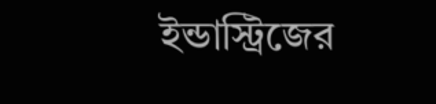ইন্ডাস্ট্রিজের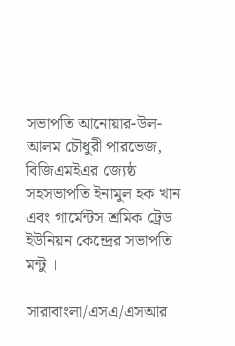সভাপতি আনোয়ার-উল-আলম চৌধুরী পারভেজ, বিজিএমইএর জ্যেষ্ঠ সহসভাপতি ইনামুল হক খান এবং গার্মেন্টস শ্রমিক ট্রেড ইউনিয়ন কেন্দ্রের সভাপতি মন্টু ।

সারাবাংলা/এসএ/এসআর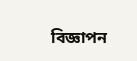বিজ্ঞাপন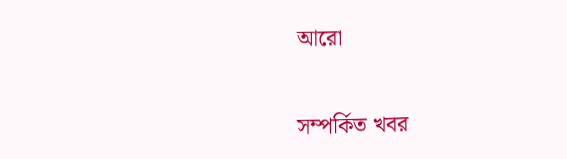আরো

সম্পর্কিত খবর